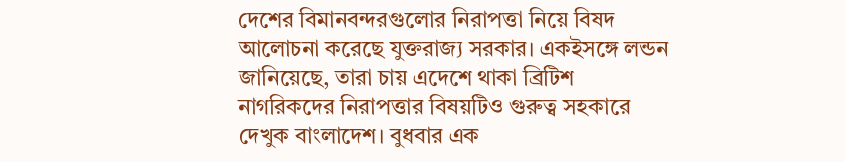দেশের বিমানবন্দরগুলোর নিরাপত্তা নিয়ে বিষদ আলোচনা করেছে যুক্তরাজ্য সরকার। একইসঙ্গে লন্ডন জানিয়েছে, তারা চায় এদেশে থাকা ব্রিটিশ নাগরিকদের নিরাপত্তার বিষয়টিও গুরুত্ব সহকারে দেখুক বাংলাদেশ। বুধবার এক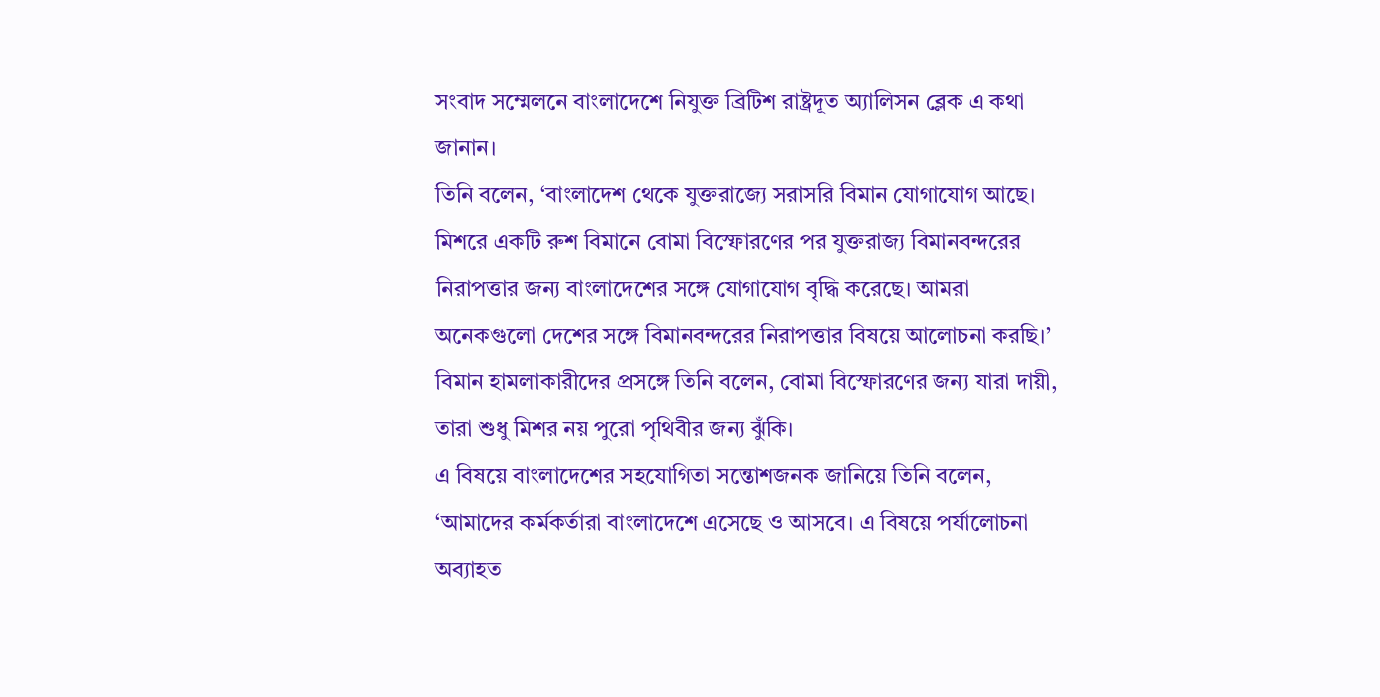সংবাদ সম্মেলনে বাংলাদেশে নিযুক্ত ব্রিটিশ রাষ্ট্রদূত অ্যালিসন ব্লেক এ কথা জানান।
তিনি বলেন, ‘বাংলাদেশ থেকে যুক্তরাজ্যে সরাসরি বিমান যোগাযোগ আছে। মিশরে একটি রুশ বিমানে বোমা বিস্ফোরণের পর যুক্তরাজ্য বিমানবন্দরের নিরাপত্তার জন্য বাংলাদেশের সঙ্গে যোগাযোগ বৃদ্ধি করেছে। আমরা অনেকগুলো দেশের সঙ্গে বিমানবন্দরের নিরাপত্তার বিষয়ে আলোচনা করছি।’
বিমান হামলাকারীদের প্রসঙ্গে তিনি বলেন, বোমা বিস্ফোরণের জন্য যারা দায়ী, তারা শুধু মিশর নয় পুরো পৃথিবীর জন্য ঝুঁকি।
এ বিষয়ে বাংলাদেশের সহযোগিতা সন্তোশজনক জানিয়ে তিনি বলেন, ‘আমাদের কর্মকর্তারা বাংলাদেশে এসেছে ও আসবে। এ বিষয়ে পর্যালোচনা অব্যাহত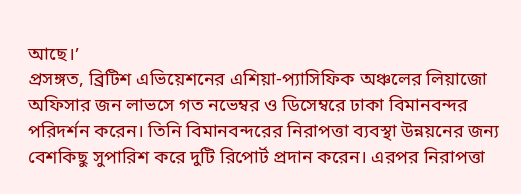আছে।’
প্রসঙ্গত, ব্রিটিশ এভিয়েশনের এশিয়া-প্যাসিফিক অঞ্চলের লিয়াজো অফিসার জন লাভসে গত নভেম্বর ও ডিসেম্বরে ঢাকা বিমানবন্দর পরিদর্শন করেন। তিনি বিমানবন্দরের নিরাপত্তা ব্যবস্থা উন্নয়নের জন্য বেশকিছু সুপারিশ করে দুটি রিপোর্ট প্রদান করেন। এরপর নিরাপত্তা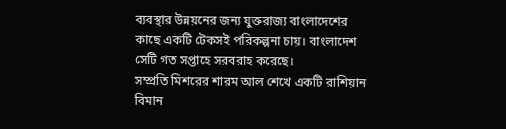ব্যবস্থার উন্নয়নের জন্য যুক্তরাজ্য বাংলাদেশের কাছে একটি টেকসই পরিকল্পনা চায়। বাংলাদেশ সেটি গত সপ্তাহে সরবরাহ করেছে।
সম্প্রতি মিশরের শারম আল শেখে একটি রাশিয়ান বিমান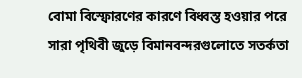বোমা বিস্ফোরণের কারণে বিধ্বস্ত হওয়ার পরে সারা পৃথিবী জুড়ে বিমানবন্দরগুলোতে সতর্কতা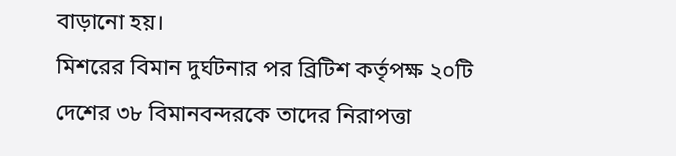বাড়ানো হয়।
মিশরের বিমান দুর্ঘটনার পর ব্রিটিশ কর্তৃপক্ষ ২০টি দেশের ৩৮ বিমানবন্দরকে তাদের নিরাপত্তা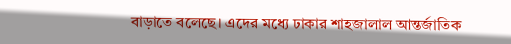বাড়াতে বলেছে। এদের মধ্যে ঢাকার শাহজালাল আন্তর্জাতিক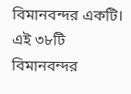বিমানবন্দর একটি। এই ৩৮টি বিমানবন্দর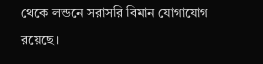থেকে লন্ডনে সরাসরি বিমান যোগাযোগ রয়েছে।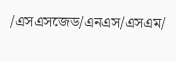/এসএসজেড/এনএস/এসএম/